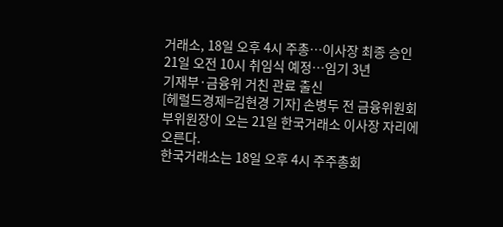거래소, 18일 오후 4시 주총…이사장 최종 승인
21일 오전 10시 취임식 예정…임기 3년
기재부·금융위 거친 관료 출신
[헤럴드경제=김현경 기자] 손병두 전 금융위원회 부위원장이 오는 21일 한국거래소 이사장 자리에 오른다.
한국거래소는 18일 오후 4시 주주총회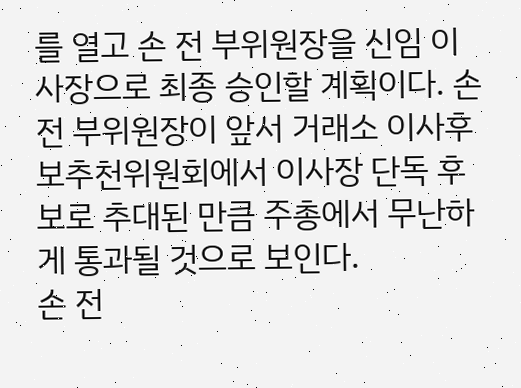를 열고 손 전 부위원장을 신임 이사장으로 최종 승인할 계획이다. 손 전 부위원장이 앞서 거래소 이사후보추천위원회에서 이사장 단독 후보로 추대된 만큼 주총에서 무난하게 통과될 것으로 보인다.
손 전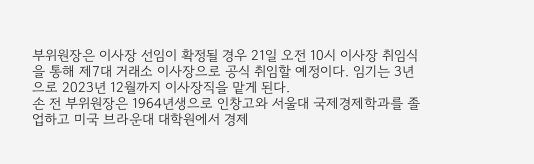부위원장은 이사장 선임이 확정될 경우 21일 오전 10시 이사장 취임식을 통해 제7대 거래소 이사장으로 공식 취임할 예정이다. 임기는 3년으로 2023년 12월까지 이사장직을 맡게 된다.
손 전 부위원장은 1964년생으로 인창고와 서울대 국제경제학과를 졸업하고 미국 브라운대 대학원에서 경제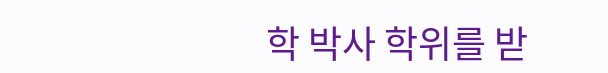학 박사 학위를 받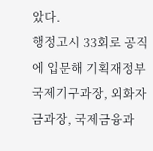았다.
행정고시 33회로 공직에 입문해 기획재정부 국제기구과장, 외화자금과장, 국제금융과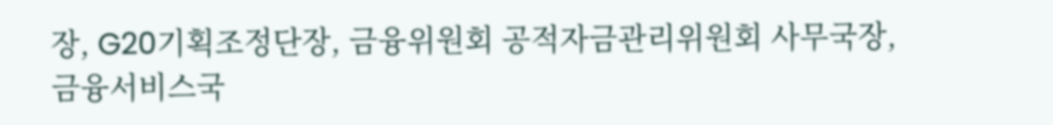장, G20기획조정단장, 금융위원회 공적자금관리위원회 사무국장, 금융서비스국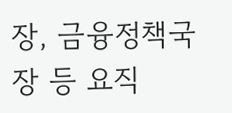장, 금융정책국장 등 요직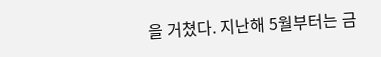을 거쳤다. 지난해 5월부터는 금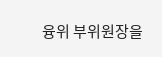융위 부위원장을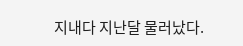지내다 지난달 물러났다.